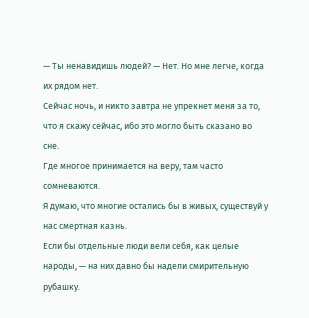— Ты ненавидишь людей? — Нет. Но мне легче, когда их рядом нет.
Сейчас ночь, и никто завтра не упрекнет меня за то, что я скажу сейчас, ибо это могло быть сказано во сне.
Где многое принимается на веру, там часто сомневаются.
Я думаю, что многие остались бы в живых, существуй у нас смертная казнь.
Если бы отдельные люди вели себя, как целые народы, — на них давно бы надели смирительную рубашку.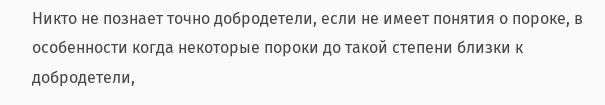Никто не познает точно добродетели, если не имеет понятия о пороке, в особенности когда некоторые пороки до такой степени близки к добродетели,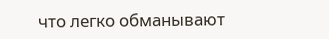что легко обманывают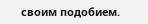своим подобием.